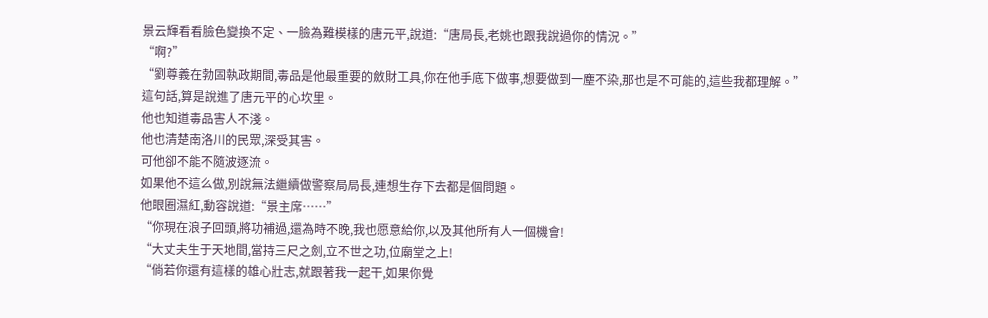景云輝看看臉色變換不定、一臉為難模樣的唐元平,說道:“唐局長,老姚也跟我說過你的情況。”
“啊?”
“劉尊義在勃固執政期間,毒品是他最重要的斂財工具,你在他手底下做事,想要做到一塵不染,那也是不可能的,這些我都理解。”
這句話,算是說進了唐元平的心坎里。
他也知道毒品害人不淺。
他也清楚南洛川的民眾,深受其害。
可他卻不能不隨波逐流。
如果他不這么做,別說無法繼續做警察局局長,連想生存下去都是個問題。
他眼圈濕紅,動容說道:“景主席……”
“你現在浪子回頭,將功補過,還為時不晚,我也愿意給你,以及其他所有人一個機會!
“大丈夫生于天地間,當持三尺之劍,立不世之功,位廟堂之上!
“倘若你還有這樣的雄心壯志,就跟著我一起干,如果你覺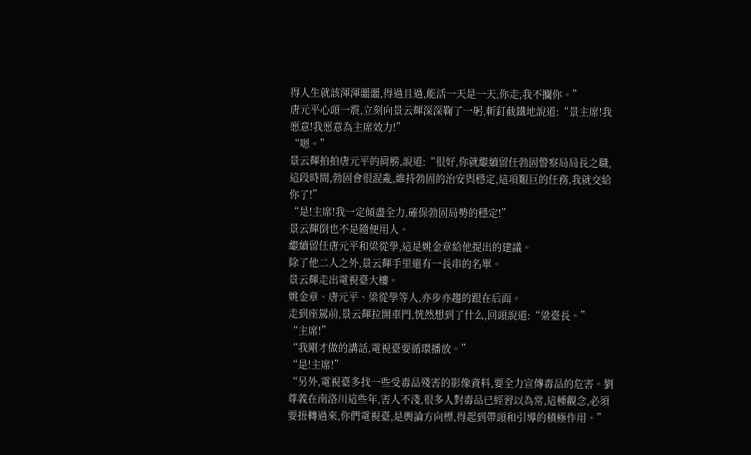得人生就該渾渾噩噩,得過且過,能活一天是一天,你走,我不攔你。”
唐元平心頭一震,立刻向景云輝深深鞠了一躬,斬釘截鐵地說道:“景主席!我愿意!我愿意為主席效力!”
“嗯。”
景云輝拍拍唐元平的肩膀,說道:“很好,你就繼續留任勃固警察局局長之職,這段時間,勃固會很混亂,維持勃固的治安與穩定,這項艱巨的任務,我就交給你了!”
“是!主席!我一定傾盡全力,確保勃固局勢的穩定!”
景云輝倒也不是隨便用人。
繼續留任唐元平和梁從學,這是姚金章給他提出的建議。
除了他二人之外,景云輝手里還有一長串的名單。
景云輝走出電視臺大樓。
姚金章、唐元平、梁從學等人,亦步亦趨的跟在后面。
走到座駕前,景云輝拉開車門,恍然想到了什么,回頭說道:“粱臺長。”
“主席!”
“我剛才做的講話,電視臺要循環播放。”
“是!主席!”
“另外,電視臺多找一些受毒品殘害的影像資料,要全力宣傳毒品的危害。劉尊義在南洛川這些年,害人不淺,很多人對毒品已經習以為常,這種觀念,必須要扭轉過來,你們電視臺,是輿論方向標,得起到帶頭和引導的積極作用。”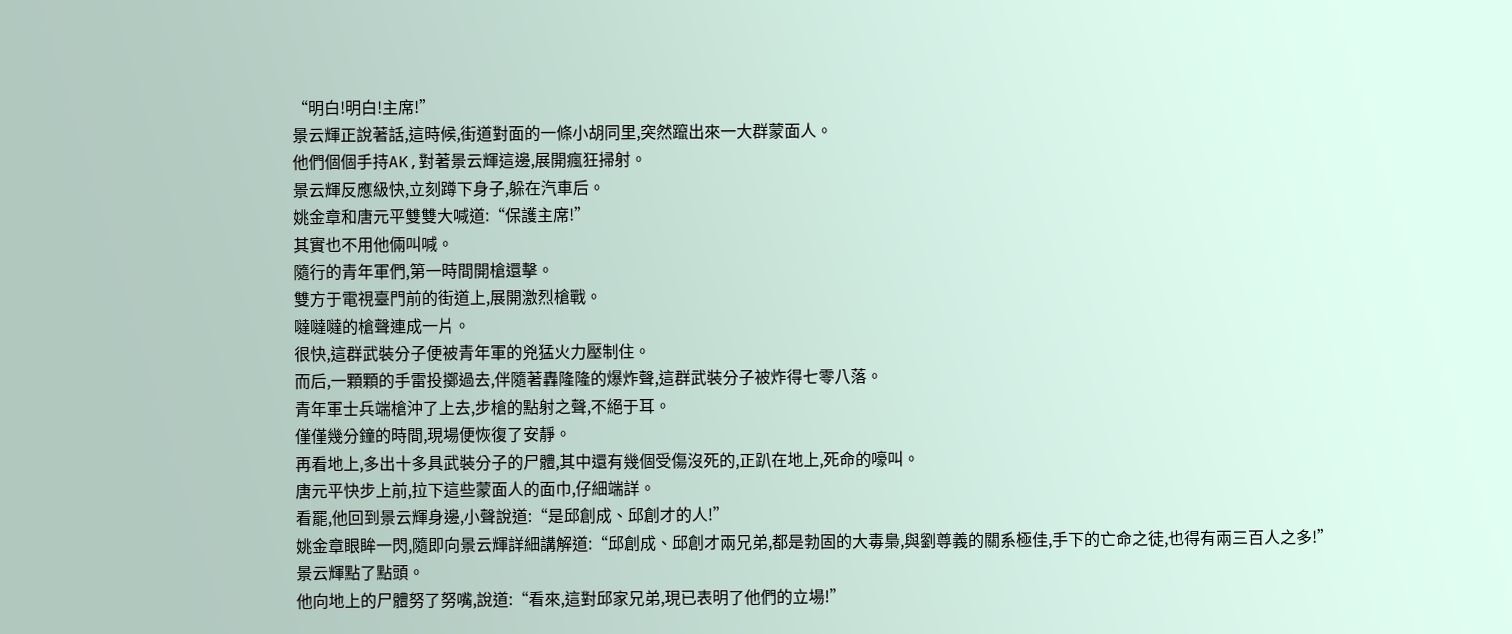“明白!明白!主席!”
景云輝正說著話,這時候,街道對面的一條小胡同里,突然躥出來一大群蒙面人。
他們個個手持AK,對著景云輝這邊,展開瘋狂掃射。
景云輝反應級快,立刻蹲下身子,躲在汽車后。
姚金章和唐元平雙雙大喊道:“保護主席!”
其實也不用他倆叫喊。
隨行的青年軍們,第一時間開槍還擊。
雙方于電視臺門前的街道上,展開激烈槍戰。
噠噠噠的槍聲連成一片。
很快,這群武裝分子便被青年軍的兇猛火力壓制住。
而后,一顆顆的手雷投擲過去,伴隨著轟隆隆的爆炸聲,這群武裝分子被炸得七零八落。
青年軍士兵端槍沖了上去,步槍的點射之聲,不絕于耳。
僅僅幾分鐘的時間,現場便恢復了安靜。
再看地上,多出十多具武裝分子的尸體,其中還有幾個受傷沒死的,正趴在地上,死命的嚎叫。
唐元平快步上前,拉下這些蒙面人的面巾,仔細端詳。
看罷,他回到景云輝身邊,小聲說道:“是邱創成、邱創才的人!”
姚金章眼眸一閃,隨即向景云輝詳細講解道:“邱創成、邱創才兩兄弟,都是勃固的大毒梟,與劉尊義的關系極佳,手下的亡命之徒,也得有兩三百人之多!”
景云輝點了點頭。
他向地上的尸體努了努嘴,說道:“看來,這對邱家兄弟,現已表明了他們的立場!”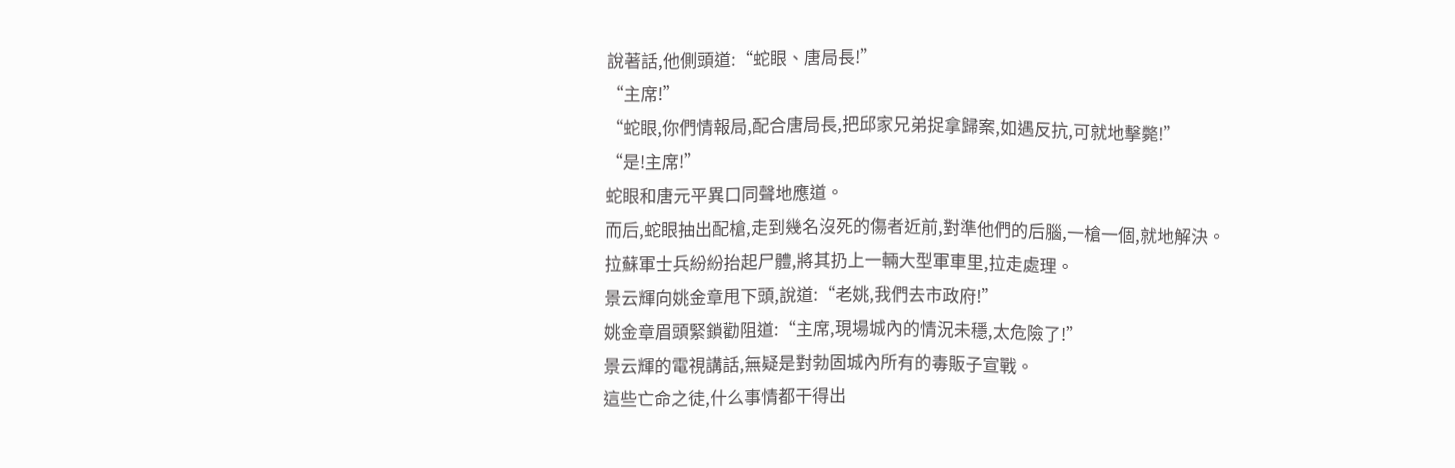說著話,他側頭道:“蛇眼、唐局長!”
“主席!”
“蛇眼,你們情報局,配合唐局長,把邱家兄弟捉拿歸案,如遇反抗,可就地擊斃!”
“是!主席!”
蛇眼和唐元平異口同聲地應道。
而后,蛇眼抽出配槍,走到幾名沒死的傷者近前,對準他們的后腦,一槍一個,就地解決。
拉蘇軍士兵紛紛抬起尸體,將其扔上一輛大型軍車里,拉走處理。
景云輝向姚金章甩下頭,說道:“老姚,我們去市政府!”
姚金章眉頭緊鎖勸阻道:“主席,現場城內的情況未穩,太危險了!”
景云輝的電視講話,無疑是對勃固城內所有的毒販子宣戰。
這些亡命之徒,什么事情都干得出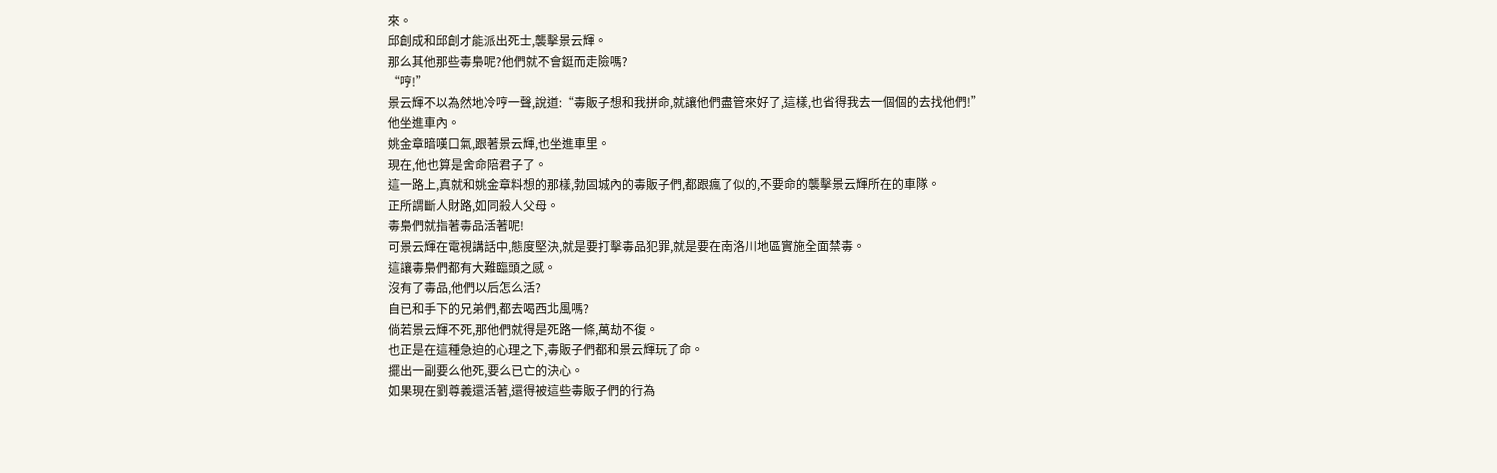來。
邱創成和邱創才能派出死士,襲擊景云輝。
那么其他那些毒梟呢?他們就不會鋌而走險嗎?
“哼!”
景云輝不以為然地冷哼一聲,說道:“毒販子想和我拼命,就讓他們盡管來好了,這樣,也省得我去一個個的去找他們!”
他坐進車內。
姚金章暗嘆口氣,跟著景云輝,也坐進車里。
現在,他也算是舍命陪君子了。
這一路上,真就和姚金章料想的那樣,勃固城內的毒販子們,都跟瘋了似的,不要命的襲擊景云輝所在的車隊。
正所謂斷人財路,如同殺人父母。
毒梟們就指著毒品活著呢!
可景云輝在電視講話中,態度堅決,就是要打擊毒品犯罪,就是要在南洛川地區實施全面禁毒。
這讓毒梟們都有大難臨頭之感。
沒有了毒品,他們以后怎么活?
自已和手下的兄弟們,都去喝西北風嗎?
倘若景云輝不死,那他們就得是死路一條,萬劫不復。
也正是在這種急迫的心理之下,毒販子們都和景云輝玩了命。
擺出一副要么他死,要么已亡的決心。
如果現在劉尊義還活著,還得被這些毒販子們的行為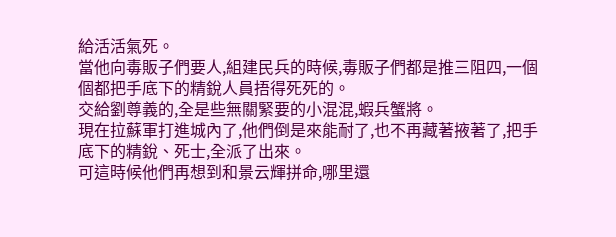給活活氣死。
當他向毒販子們要人,組建民兵的時候,毒販子們都是推三阻四,一個個都把手底下的精銳人員捂得死死的。
交給劉尊義的,全是些無關緊要的小混混,蝦兵蟹將。
現在拉蘇軍打進城內了,他們倒是來能耐了,也不再藏著掖著了,把手底下的精銳、死士,全派了出來。
可這時候他們再想到和景云輝拼命,哪里還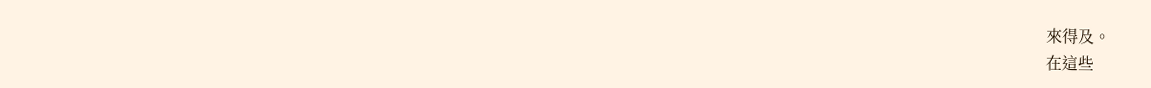來得及。
在這些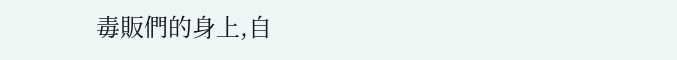毒販們的身上,自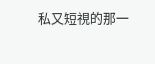私又短視的那一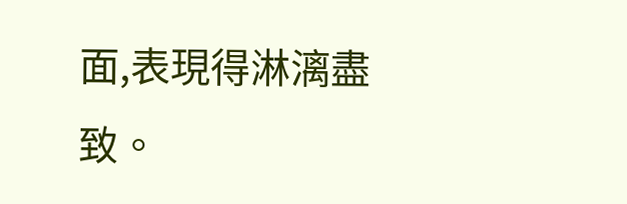面,表現得淋漓盡致。